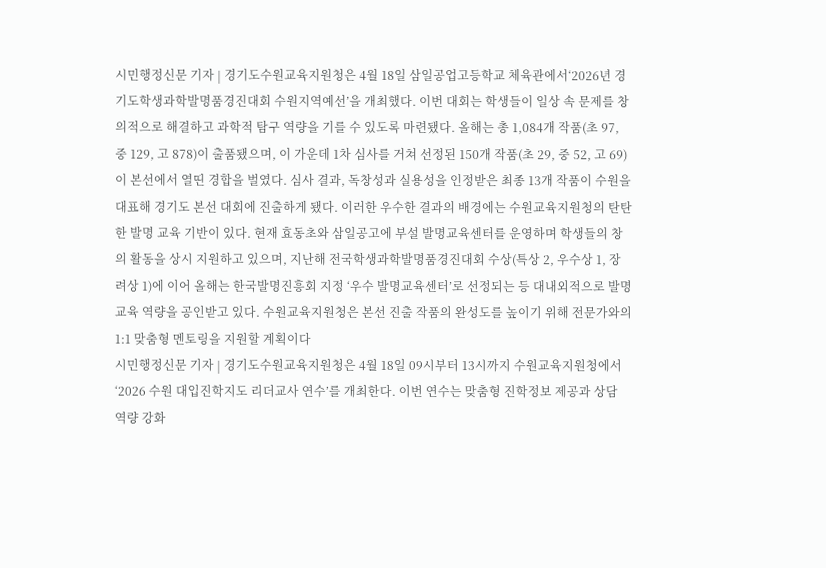시민행정신문 기자 | 경기도수원교육지원청은 4월 18일 삼일공업고등학교 체육관에서‘2026년 경기도학생과학발명품경진대회 수원지역예선’을 개최했다. 이번 대회는 학생들이 일상 속 문제를 창의적으로 해결하고 과학적 탐구 역량을 기를 수 있도록 마련됐다. 올해는 총 1,084개 작품(초 97, 중 129, 고 878)이 출품됐으며, 이 가운데 1차 심사를 거쳐 선정된 150개 작품(초 29, 중 52, 고 69)이 본선에서 열띤 경합을 벌였다. 심사 결과, 독창성과 실용성을 인정받은 최종 13개 작품이 수원을 대표해 경기도 본선 대회에 진출하게 됐다. 이러한 우수한 결과의 배경에는 수원교육지원청의 탄탄한 발명 교육 기반이 있다. 현재 효동초와 삼일공고에 부설 발명교육센터를 운영하며 학생들의 창의 활동을 상시 지원하고 있으며, 지난해 전국학생과학발명품경진대회 수상(특상 2, 우수상 1, 장려상 1)에 이어 올해는 한국발명진흥회 지정 ‘우수 발명교육센터’로 선정되는 등 대내외적으로 발명 교육 역량을 공인받고 있다. 수원교육지원청은 본선 진출 작품의 완성도를 높이기 위해 전문가와의 1:1 맞춤형 멘토링을 지원할 계획이다
시민행정신문 기자 | 경기도수원교육지원청은 4월 18일 09시부터 13시까지 수원교육지원청에서 ‘2026 수원 대입진학지도 리더교사 연수’를 개최한다. 이번 연수는 맞춤형 진학정보 제공과 상담 역량 강화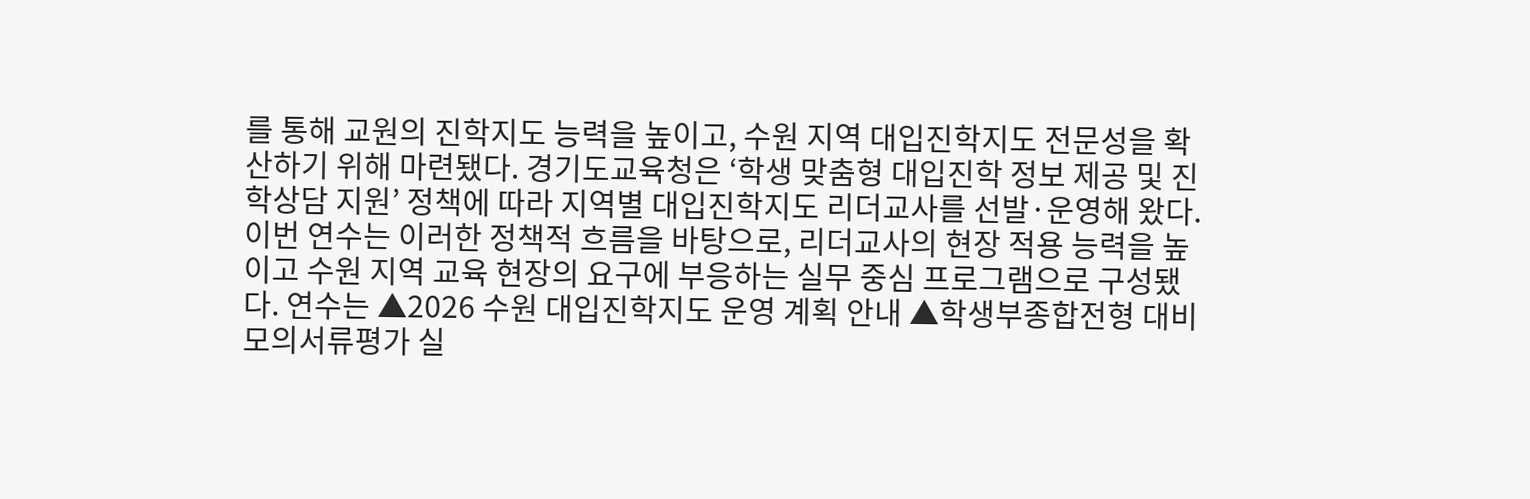를 통해 교원의 진학지도 능력을 높이고, 수원 지역 대입진학지도 전문성을 확산하기 위해 마련됐다. 경기도교육청은 ‘학생 맞춤형 대입진학 정보 제공 및 진학상담 지원’ 정책에 따라 지역별 대입진학지도 리더교사를 선발·운영해 왔다. 이번 연수는 이러한 정책적 흐름을 바탕으로, 리더교사의 현장 적용 능력을 높이고 수원 지역 교육 현장의 요구에 부응하는 실무 중심 프로그램으로 구성됐다. 연수는 ▲2026 수원 대입진학지도 운영 계획 안내 ▲학생부종합전형 대비 모의서류평가 실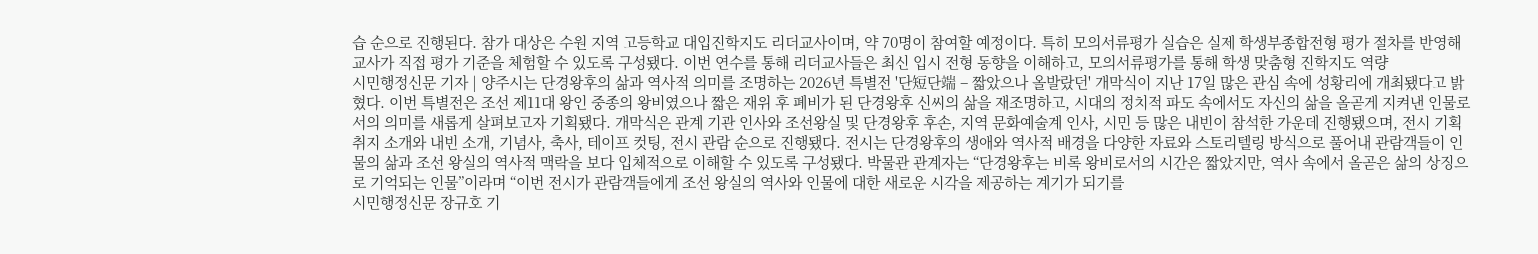습 순으로 진행된다. 참가 대상은 수원 지역 고등학교 대입진학지도 리더교사이며, 약 70명이 참여할 예정이다. 특히 모의서류평가 실습은 실제 학생부종합전형 평가 절차를 반영해 교사가 직접 평가 기준을 체험할 수 있도록 구성됐다. 이번 연수를 통해 리더교사들은 최신 입시 전형 동향을 이해하고, 모의서류평가를 통해 학생 맞춤형 진학지도 역량
시민행정신문 기자 | 양주시는 단경왕후의 삶과 역사적 의미를 조명하는 2026년 특별전 '단短단端 – 짧았으나 올발랐던' 개막식이 지난 17일 많은 관심 속에 성황리에 개최됐다고 밝혔다. 이번 특별전은 조선 제11대 왕인 중종의 왕비였으나 짧은 재위 후 폐비가 된 단경왕후 신씨의 삶을 재조명하고, 시대의 정치적 파도 속에서도 자신의 삶을 올곧게 지켜낸 인물로서의 의미를 새롭게 살펴보고자 기획됐다. 개막식은 관계 기관 인사와 조선왕실 및 단경왕후 후손, 지역 문화예술계 인사, 시민 등 많은 내빈이 참석한 가운데 진행됐으며, 전시 기획 취지 소개와 내빈 소개, 기념사, 축사, 테이프 컷팅, 전시 관람 순으로 진행됐다. 전시는 단경왕후의 생애와 역사적 배경을 다양한 자료와 스토리텔링 방식으로 풀어내 관람객들이 인물의 삶과 조선 왕실의 역사적 맥락을 보다 입체적으로 이해할 수 있도록 구성됐다. 박물관 관계자는 “단경왕후는 비록 왕비로서의 시간은 짧았지만, 역사 속에서 올곧은 삶의 상징으로 기억되는 인물”이라며 “이번 전시가 관람객들에게 조선 왕실의 역사와 인물에 대한 새로운 시각을 제공하는 계기가 되기를
시민행정신문 장규호 기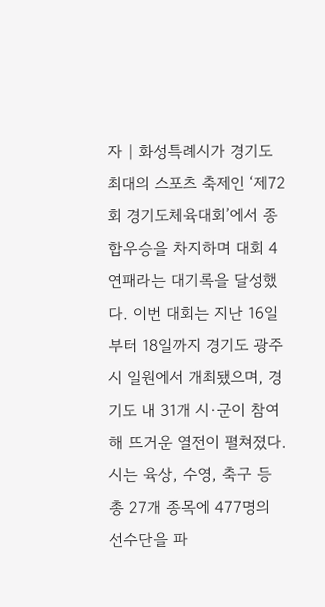자 | 화성특례시가 경기도 최대의 스포츠 축제인 ‘제72회 경기도체육대회’에서 종합우승을 차지하며 대회 4연패라는 대기록을 달성했다. 이번 대회는 지난 16일부터 18일까지 경기도 광주시 일원에서 개최됐으며, 경기도 내 31개 시·군이 참여해 뜨거운 열전이 펼쳐졌다. 시는 육상, 수영, 축구 등 총 27개 종목에 477명의 선수단을 파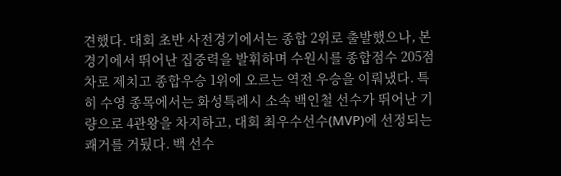견했다. 대회 초반 사전경기에서는 종합 2위로 출발했으나, 본 경기에서 뛰어난 집중력을 발휘하며 수원시를 종합점수 205점 차로 제치고 종합우승 1위에 오르는 역전 우승을 이뤄냈다. 특히 수영 종목에서는 화성특례시 소속 백인철 선수가 뛰어난 기량으로 4관왕을 차지하고, 대회 최우수선수(MVP)에 선정되는 쾌거를 거뒀다. 백 선수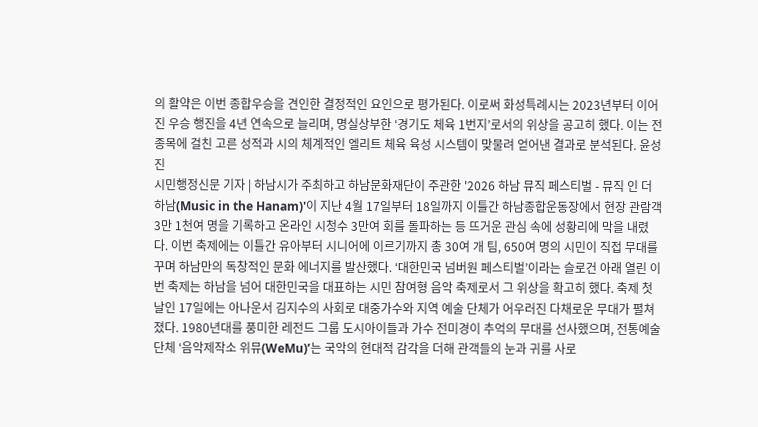의 활약은 이번 종합우승을 견인한 결정적인 요인으로 평가된다. 이로써 화성특례시는 2023년부터 이어진 우승 행진을 4년 연속으로 늘리며, 명실상부한 ‘경기도 체육 1번지’로서의 위상을 공고히 했다. 이는 전 종목에 걸친 고른 성적과 시의 체계적인 엘리트 체육 육성 시스템이 맞물려 얻어낸 결과로 분석된다. 윤성진
시민행정신문 기자 | 하남시가 주최하고 하남문화재단이 주관한 '2026 하남 뮤직 페스티벌 - 뮤직 인 더 하남(Music in the Hanam)'이 지난 4월 17일부터 18일까지 이틀간 하남종합운동장에서 현장 관람객 3만 1천여 명을 기록하고 온라인 시청수 3만여 회를 돌파하는 등 뜨거운 관심 속에 성황리에 막을 내렸다. 이번 축제에는 이틀간 유아부터 시니어에 이르기까지 총 30여 개 팀, 650여 명의 시민이 직접 무대를 꾸며 하남만의 독창적인 문화 에너지를 발산했다. ‘대한민국 넘버원 페스티벌’이라는 슬로건 아래 열린 이번 축제는 하남을 넘어 대한민국을 대표하는 시민 참여형 음악 축제로서 그 위상을 확고히 했다. 축제 첫날인 17일에는 아나운서 김지수의 사회로 대중가수와 지역 예술 단체가 어우러진 다채로운 무대가 펼쳐졌다. 1980년대를 풍미한 레전드 그룹 도시아이들과 가수 전미경이 추억의 무대를 선사했으며, 전통예술단체 ‘음악제작소 위뮤(WeMu)’는 국악의 현대적 감각을 더해 관객들의 눈과 귀를 사로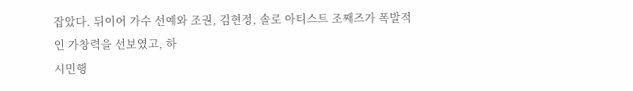잡았다. 뒤이어 가수 선예와 조권, 김현정, 솔로 아티스트 조째즈가 폭발적인 가창력을 선보였고, 하
시민행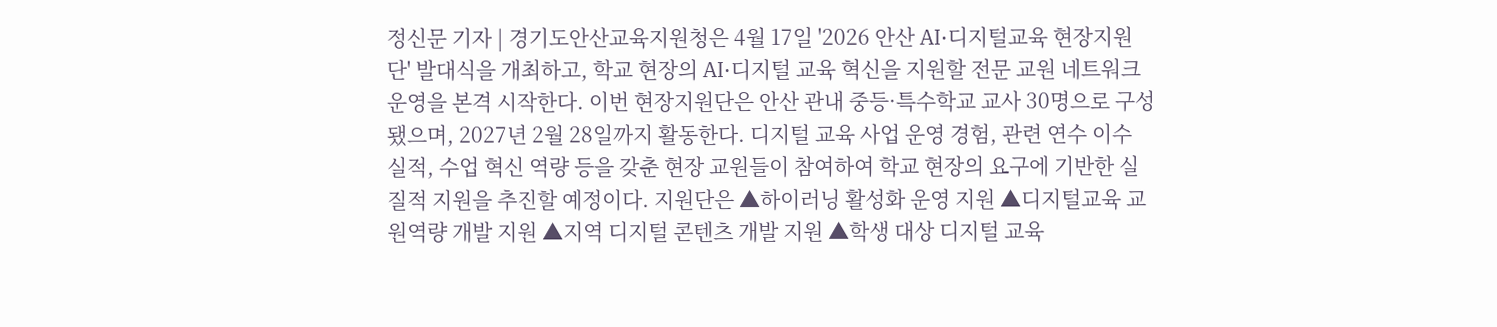정신문 기자 | 경기도안산교육지원청은 4월 17일 '2026 안산 AI·디지털교육 현장지원단' 발대식을 개최하고, 학교 현장의 AI·디지털 교육 혁신을 지원할 전문 교원 네트워크 운영을 본격 시작한다. 이번 현장지원단은 안산 관내 중등·특수학교 교사 30명으로 구성됐으며, 2027년 2월 28일까지 활동한다. 디지털 교육 사업 운영 경험, 관련 연수 이수 실적, 수업 혁신 역량 등을 갖춘 현장 교원들이 참여하여 학교 현장의 요구에 기반한 실질적 지원을 추진할 예정이다. 지원단은 ▲하이러닝 활성화 운영 지원 ▲디지털교육 교원역량 개발 지원 ▲지역 디지털 콘텐츠 개발 지원 ▲학생 대상 디지털 교육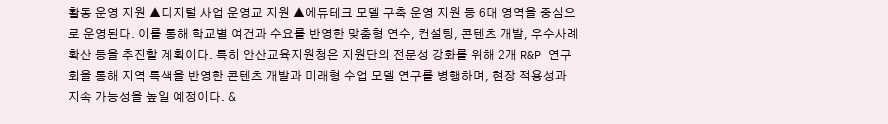활동 운영 지원 ▲디지털 사업 운영교 지원 ▲에듀테크 모델 구축 운영 지원 등 6대 영역을 중심으로 운영된다. 이를 통해 학교별 여건과 수요를 반영한 맞춤형 연수, 컨설팅, 콘텐츠 개발, 우수사례 확산 등을 추진할 계획이다. 특히 안산교육지원청은 지원단의 전문성 강화를 위해 2개 R&P 연구회을 통해 지역 특색을 반영한 콘텐츠 개발과 미래형 수업 모델 연구를 병행하며, 현장 적용성과 지속 가능성을 높일 예정이다. &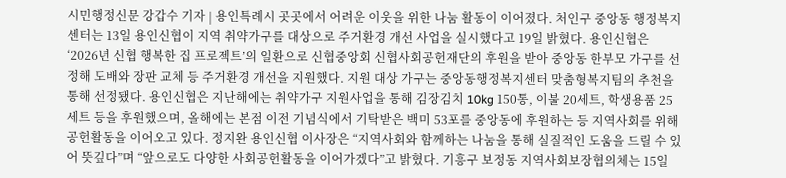시민행정신문 강갑수 기자 | 용인특례시 곳곳에서 어려운 이웃을 위한 나눔 활동이 이어졌다. 처인구 중앙동 행정복지센터는 13일 용인신협이 지역 취약가구를 대상으로 주거환경 개선 사업을 실시했다고 19일 밝혔다. 용인신협은 ‘2026년 신협 행복한 집 프로젝트’의 일환으로 신협중앙회 신협사회공헌재단의 후원을 받아 중앙동 한부모 가구를 선정해 도배와 장판 교체 등 주거환경 개선을 지원했다. 지원 대상 가구는 중앙동행정복지센터 맞춤형복지팀의 추천을 통해 선정됐다. 용인신협은 지난해에는 취약가구 지원사업을 통해 김장김치 10kg 150통, 이불 20세트, 학생용품 25세트 등을 후원했으며, 올해에는 본점 이전 기념식에서 기탁받은 백미 53포를 중앙동에 후원하는 등 지역사회를 위해 공헌활동을 이어오고 있다. 정지완 용인신협 이사장은 “지역사회와 함께하는 나눔을 통해 실질적인 도움을 드릴 수 있어 뜻깊다”며 “앞으로도 다양한 사회공헌활동을 이어가겠다”고 밝혔다. 기흥구 보정동 지역사회보장협의체는 15일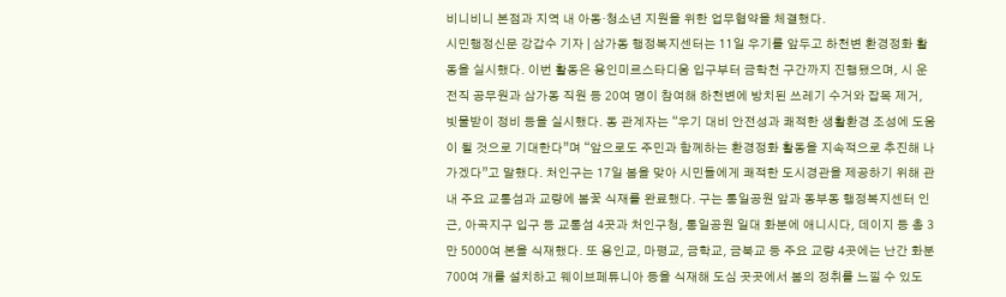비니비니 본점과 지역 내 아동·청소년 지원을 위한 업무협약을 체결했다.
시민행정신문 강갑수 기자 | 삼가동 행정복지센터는 11일 우기를 앞두고 하천변 환경정화 활동을 실시했다. 이번 활동은 용인미르스타디움 입구부터 금학천 구간까지 진행됐으며, 시 운전직 공무원과 삼가동 직원 등 20여 명이 참여해 하천변에 방치된 쓰레기 수거와 잡목 제거, 빗물받이 정비 등을 실시했다. 동 관계자는 “우기 대비 안전성과 쾌적한 생활환경 조성에 도움이 될 것으로 기대한다”며 “앞으로도 주민과 함께하는 환경정화 활동을 지속적으로 추진해 나가겠다”고 말했다. 처인구는 17일 봄을 맞아 시민들에게 쾌적한 도시경관을 제공하기 위해 관내 주요 교통섬과 교량에 봄꽃 식재를 완료했다. 구는 통일공원 앞과 동부동 행정복지센터 인근, 아곡지구 입구 등 교통섬 4곳과 처인구청, 통일공원 일대 화분에 애니시다, 데이지 등 총 3만 5000여 본을 식재했다. 또 용인교, 마평교, 금학교, 금북교 등 주요 교량 4곳에는 난간 화분 700여 개를 설치하고 웨이브페튜니아 등을 식재해 도심 곳곳에서 봄의 정취를 느낄 수 있도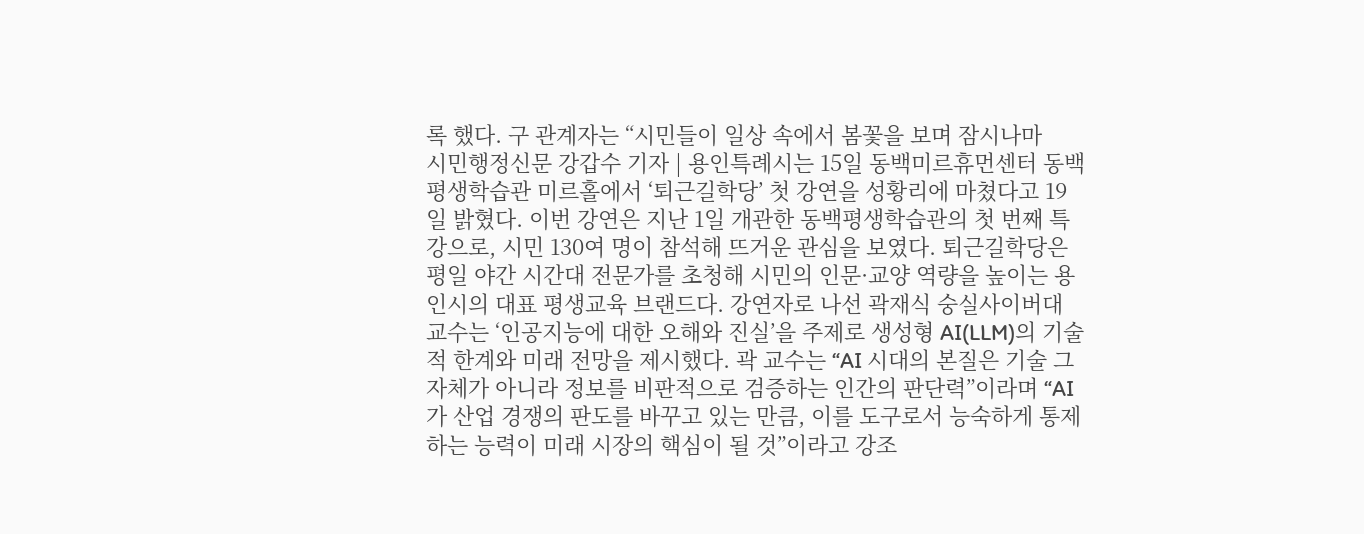록 했다. 구 관계자는 “시민들이 일상 속에서 봄꽃을 보며 잠시나마
시민행정신문 강갑수 기자 | 용인특례시는 15일 동백미르휴먼센터 동백평생학습관 미르홀에서 ‘퇴근길학당’ 첫 강연을 성황리에 마쳤다고 19일 밝혔다. 이번 강연은 지난 1일 개관한 동백평생학습관의 첫 번째 특강으로, 시민 130여 명이 참석해 뜨거운 관심을 보였다. 퇴근길학당은 평일 야간 시간대 전문가를 초청해 시민의 인문·교양 역량을 높이는 용인시의 대표 평생교육 브랜드다. 강연자로 나선 곽재식 숭실사이버대 교수는 ‘인공지능에 대한 오해와 진실’을 주제로 생성형 AI(LLM)의 기술적 한계와 미래 전망을 제시했다. 곽 교수는 “AI 시대의 본질은 기술 그 자체가 아니라 정보를 비판적으로 검증하는 인간의 판단력”이라며 “AI가 산업 경쟁의 판도를 바꾸고 있는 만큼, 이를 도구로서 능숙하게 통제하는 능력이 미래 시장의 핵심이 될 것”이라고 강조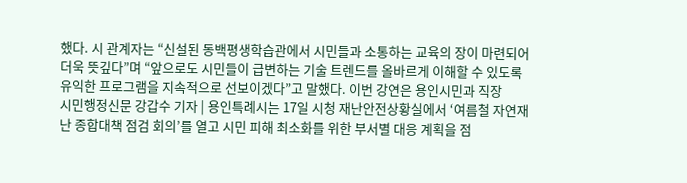했다. 시 관계자는 “신설된 동백평생학습관에서 시민들과 소통하는 교육의 장이 마련되어 더욱 뜻깊다”며 “앞으로도 시민들이 급변하는 기술 트렌드를 올바르게 이해할 수 있도록 유익한 프로그램을 지속적으로 선보이겠다”고 말했다. 이번 강연은 용인시민과 직장
시민행정신문 강갑수 기자 | 용인특례시는 17일 시청 재난안전상황실에서 ‘여름철 자연재난 종합대책 점검 회의’를 열고 시민 피해 최소화를 위한 부서별 대응 계획을 점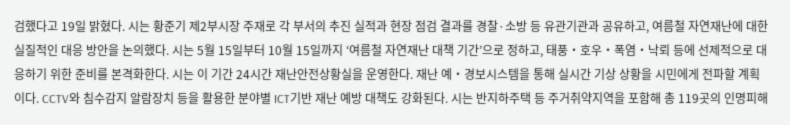검했다고 19일 밝혔다. 시는 황준기 제2부시장 주재로 각 부서의 추진 실적과 현장 점검 결과를 경찰·소방 등 유관기관과 공유하고, 여름철 자연재난에 대한 실질적인 대응 방안을 논의했다. 시는 5월 15일부터 10월 15일까지 ‘여름철 자연재난 대책 기간’으로 정하고, 태풍‧호우‧폭염‧낙뢰 등에 선제적으로 대응하기 위한 준비를 본격화한다. 시는 이 기간 24시간 재난안전상황실을 운영한다. 재난 예‧경보시스템을 통해 실시간 기상 상황을 시민에게 전파할 계획이다. CCTV와 침수감지 알람장치 등을 활용한 분야별 ICT기반 재난 예방 대책도 강화된다. 시는 반지하주택 등 주거취약지역을 포함해 총 119곳의 인명피해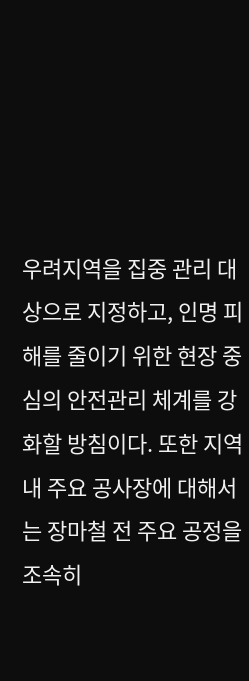우려지역을 집중 관리 대상으로 지정하고, 인명 피해를 줄이기 위한 현장 중심의 안전관리 체계를 강화할 방침이다. 또한 지역 내 주요 공사장에 대해서는 장마철 전 주요 공정을 조속히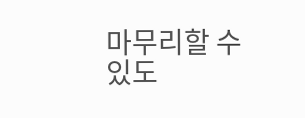마무리할 수 있도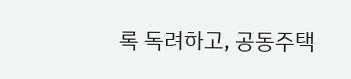록 독려하고, 공동주택